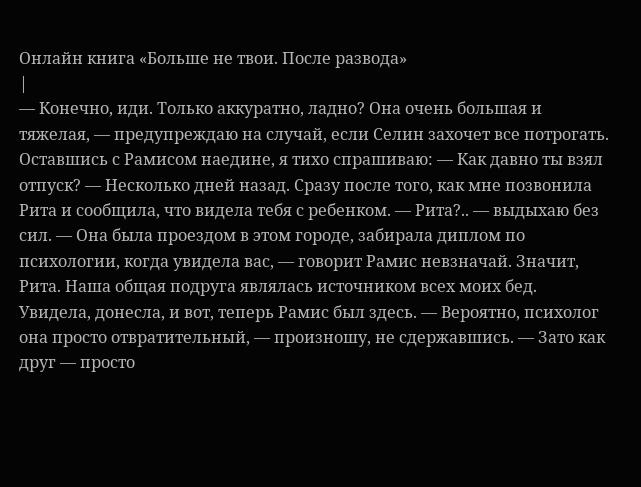Онлайн книга «Больше не твои. После развода»
|
— Конечно, иди. Только аккуратно, ладно? Она очень большая и тяжелая, — предупреждаю на случай, если Селин захочет все потрогать. Оставшись с Рамисом наедине, я тихо спрашиваю: — Как давно ты взял отпуск? — Несколько дней назад. Сразу после того, как мне позвонила Рита и сообщила, что видела тебя с ребенком. — Рита?.. — выдыхаю без сил. — Она была проездом в этом городе, забирала диплом по психологии, когда увидела вас, — говорит Рамис невзначай. Значит, Рита. Наша общая подруга являлась источником всех моих бед. Увидела, донесла, и вот, теперь Рамис был здесь. — Вероятно, психолог она просто отвратительный, — произношу, не сдержавшись. — Зато как друг — просто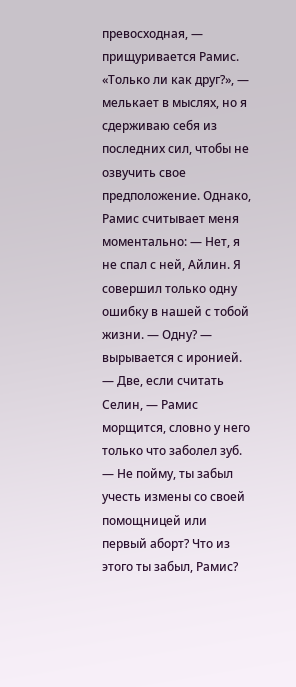превосходная, — прищуривается Рамис. «Только ли как друг?», — мелькает в мыслях, но я сдерживаю себя из последних сил, чтобы не озвучить свое предположение. Однако, Рамис считывает меня моментально: — Нет, я не спал с ней, Айлин. Я совершил только одну ошибку в нашей с тобой жизни. — Одну? — вырывается с иронией. — Две, если считать Селин, — Рамис морщится, словно у него только что заболел зуб. — Не пойму, ты забыл учесть измены со своей помощницей или первый аборт? Что из этого ты забыл, Рамис?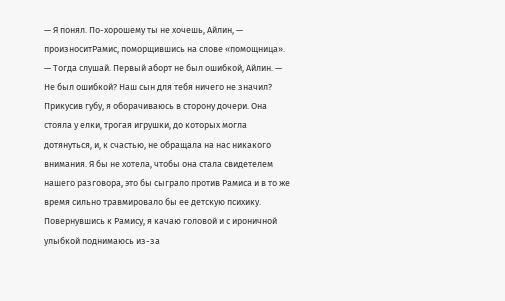— Я понял. По-хорошему ты не хочешь, Айлин, — произноситРамис, поморщившись на слове «помощница». — Тогда слушай. Первый аборт не был ошибкой, Айлин. — Не был ошибкой? Наш сын для тебя ничего не значил? Прикусив губу, я оборачиваюсь в сторону дочери. Она стояла у елки, трогая игрушки, до которых могла дотянуться, и, к счастью, не обращала на нас никакого внимания. Я бы не хотела, чтобы она стала свидетелем нашего разговора, это бы сыграло против Рамиса и в то же время сильно травмировало бы ее детскую психику. Повернувшись к Рамису, я качаю головой и с ироничной улыбкой поднимаюсь из-за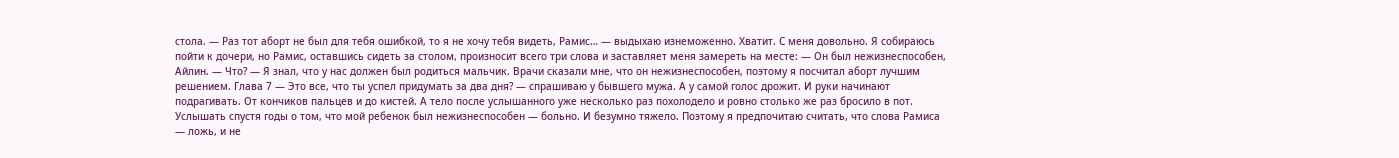стола. — Раз тот аборт не был для тебя ошибкой, то я не хочу тебя видеть, Рамис… — выдыхаю изнеможенно. Хватит. С меня довольно. Я собираюсь пойти к дочери, но Рамис, оставшись сидеть за столом, произносит всего три слова и заставляет меня замереть на месте: — Он был нежизнеспособен, Айлин. — Что? — Я знал, что у нас должен был родиться мальчик. Врачи сказали мне, что он нежизнеспособен, поэтому я посчитал аборт лучшим решением. Глава 7 — Это все, что ты успел придумать за два дня? — спрашиваю у бывшего мужа. А у самой голос дрожит. И руки начинают подрагивать. От кончиков пальцев и до кистей. А тело после услышанного уже несколько раз похолодело и ровно столько же раз бросило в пот. Услышать спустя годы о том, что мой ребенок был нежизнеспособен — больно. И безумно тяжело. Поэтому я предпочитаю считать, что слова Рамиса — ложь, и не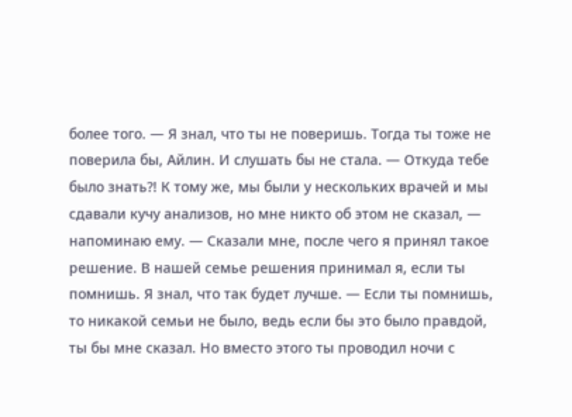более того. — Я знал, что ты не поверишь. Тогда ты тоже не поверила бы, Айлин. И слушать бы не стала. — Откуда тебе было знать?! К тому же, мы были у нескольких врачей и мы сдавали кучу анализов, но мне никто об этом не сказал, — напоминаю ему. — Сказали мне, после чего я принял такое решение. В нашей семье решения принимал я, если ты помнишь. Я знал, что так будет лучше. — Если ты помнишь, то никакой семьи не было, ведь если бы это было правдой, ты бы мне сказал. Но вместо этого ты проводил ночи с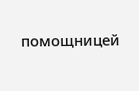помощницей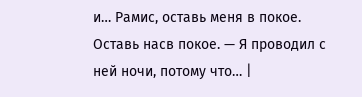и… Рамис, оставь меня в покое. Оставь насв покое. — Я проводил с ней ночи, потому что… |